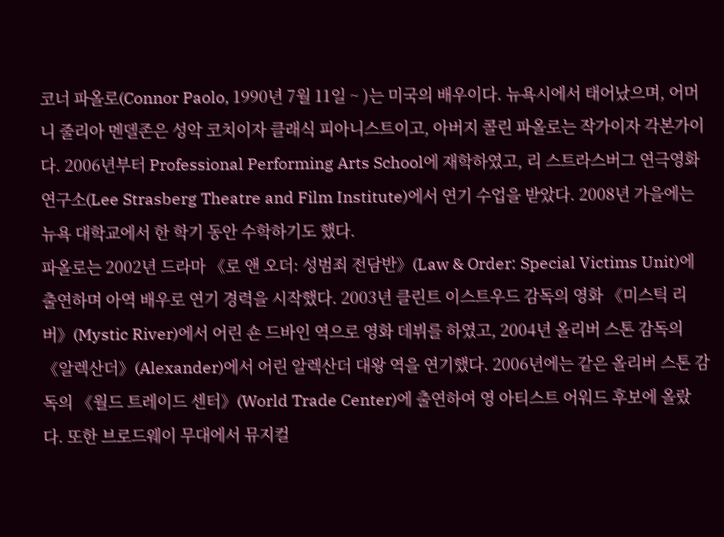코너 파올로(Connor Paolo, 1990년 7월 11일 ~ )는 미국의 배우이다. 뉴욕시에서 태어났으며, 어머니 줄리아 멘델존은 성악 코치이자 클래식 피아니스트이고, 아버지 콜린 파올로는 작가이자 각본가이다. 2006년부터 Professional Performing Arts School에 재학하였고, 리 스트라스버그 연극영화 연구소(Lee Strasberg Theatre and Film Institute)에서 연기 수업을 받았다. 2008년 가을에는 뉴욕 대학교에서 한 학기 동안 수학하기도 했다.
파올로는 2002년 드라마 《로 앤 오더: 성범죄 전담반》(Law & Order: Special Victims Unit)에 출연하며 아역 배우로 연기 경력을 시작했다. 2003년 클린트 이스트우드 감독의 영화 《미스틱 리버》(Mystic River)에서 어린 숀 드바인 역으로 영화 데뷔를 하였고, 2004년 올리버 스톤 감독의 《알렉산더》(Alexander)에서 어린 알렉산더 대왕 역을 연기했다. 2006년에는 같은 올리버 스톤 감독의 《월드 트레이드 센터》(World Trade Center)에 출연하여 영 아티스트 어워드 후보에 올랐다. 또한 브로드웨이 무대에서 뮤지컬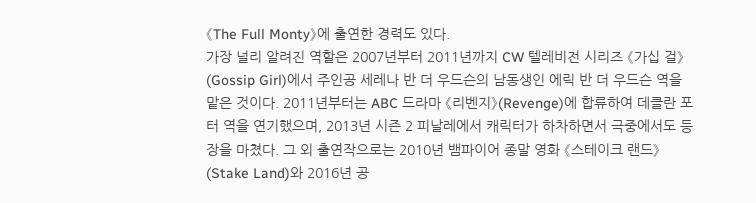《The Full Monty》에 출연한 경력도 있다.
가장 널리 알려진 역할은 2007년부터 2011년까지 CW 텔레비전 시리즈 《가십 걸》(Gossip Girl)에서 주인공 세레나 반 더 우드슨의 남동생인 에릭 반 더 우드슨 역을 맡은 것이다. 2011년부터는 ABC 드라마 《리벤지》(Revenge)에 합류하여 데클란 포터 역을 연기했으며, 2013년 시즌 2 피날레에서 캐릭터가 하차하면서 극중에서도 등장을 마쳤다. 그 외 출연작으로는 2010년 뱀파이어 종말 영화 《스테이크 랜드》(Stake Land)와 2016년 공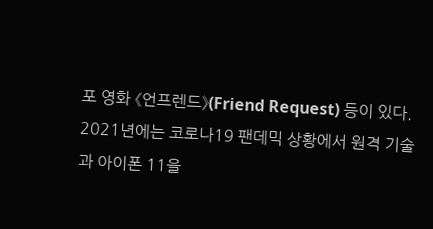포 영화 《언프렌드》(Friend Request) 등이 있다. 2021년에는 코로나19 팬데믹 상황에서 원격 기술과 아이폰 11을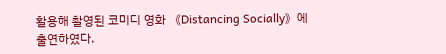활용해 촬영된 코미디 영화 《Distancing Socially》에 출연하였다.